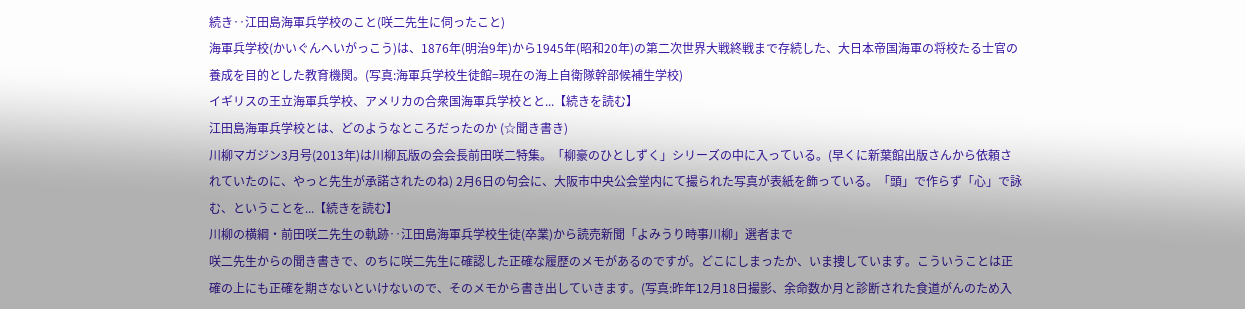続き‥江田島海軍兵学校のこと(咲二先生に伺ったこと)
海軍兵学校(かいぐんへいがっこう)は、1876年(明治9年)から1945年(昭和20年)の第二次世界大戦終戦まで存続した、大日本帝国海軍の将校たる士官の養成を目的とした教育機関。(写真:海軍兵学校生徒館=現在の海上自衛隊幹部候補生学校)
イギリスの王立海軍兵学校、アメリカの合衆国海軍兵学校とと...【続きを読む】
江田島海軍兵学校とは、どのようなところだったのか (☆聞き書き)
川柳マガジン3月号(2013年)は川柳瓦版の会会長前田咲二特集。「柳豪のひとしずく」シリーズの中に入っている。(早くに新葉館出版さんから依頼されていたのに、やっと先生が承諾されたのね) 2月6日の句会に、大阪市中央公会堂内にて撮られた写真が表紙を飾っている。「頭」で作らず「心」で詠む、ということを...【続きを読む】
川柳の横綱・前田咲二先生の軌跡‥江田島海軍兵学校生徒(卒業)から読売新聞「よみうり時事川柳」選者まで
咲二先生からの聞き書きで、のちに咲二先生に確認した正確な履歴のメモがあるのですが。どこにしまったか、いま捜しています。こういうことは正確の上にも正確を期さないといけないので、そのメモから書き出していきます。(写真:昨年12月18日撮影、余命数か月と診断された食道がんのため入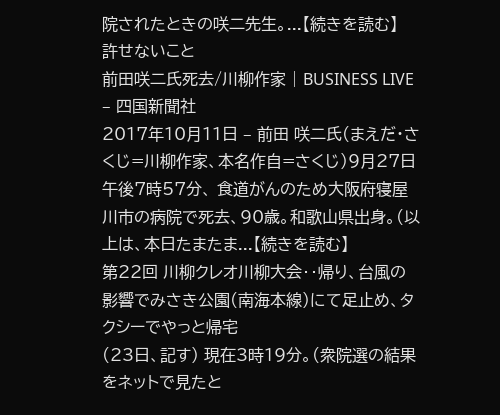院されたときの咲二先生。...【続きを読む】
許せないこと
前田咲二氏死去/川柳作家 | BUSINESS LIVE – 四国新聞社
2017年10月11日 – 前田 咲二氏(まえだ・さくじ=川柳作家、本名作自=さくじ)9月27日午後7時57分、 食道がんのため大阪府寝屋川市の病院で死去、90歳。和歌山県出身。(以上は、本日たまたま...【続きを読む】
第22回 川柳クレオ川柳大会‥帰り、台風の影響でみさき公園(南海本線)にて足止め、タクシーでやっと帰宅
(23日、記す) 現在3時19分。(衆院選の結果をネットで見たと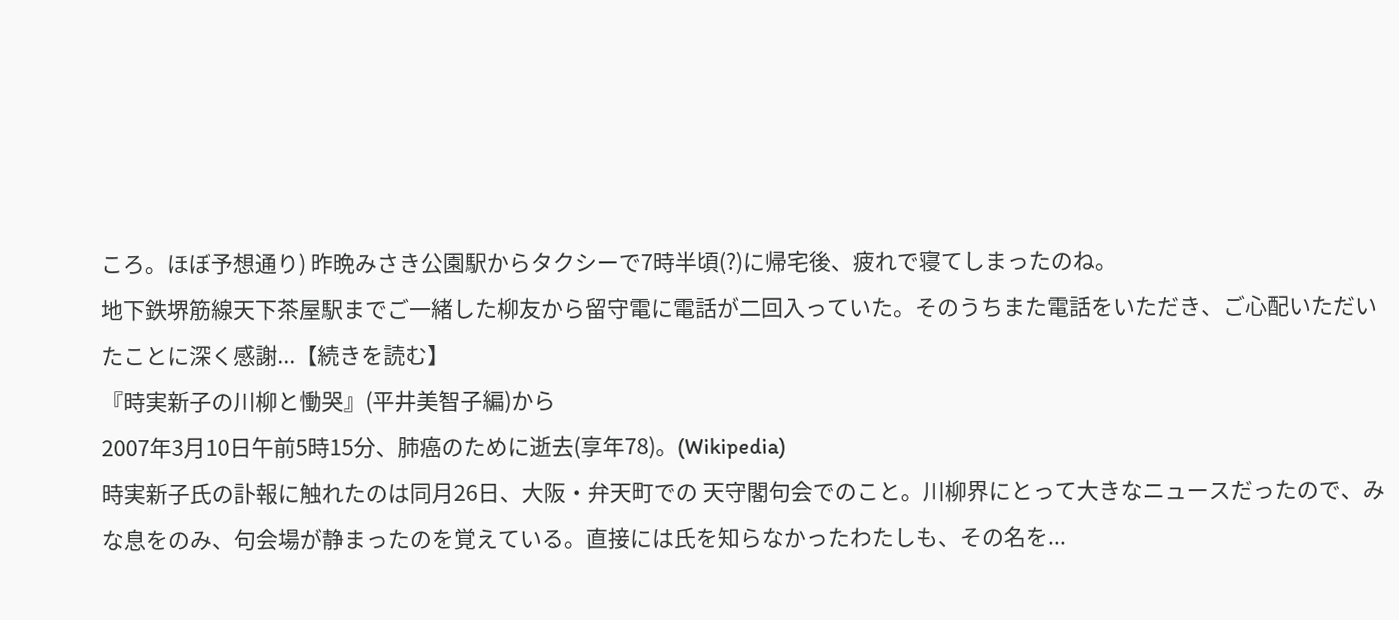ころ。ほぼ予想通り) 昨晩みさき公園駅からタクシーで7時半頃(?)に帰宅後、疲れで寝てしまったのね。
地下鉄堺筋線天下茶屋駅までご一緒した柳友から留守電に電話が二回入っていた。そのうちまた電話をいただき、ご心配いただいたことに深く感謝...【続きを読む】
『時実新子の川柳と慟哭』(平井美智子編)から
2007年3月10日午前5時15分、肺癌のために逝去(享年78)。(Wikipedia)
時実新子氏の訃報に触れたのは同月26日、大阪・弁天町での 天守閣句会でのこと。川柳界にとって大きなニュースだったので、みな息をのみ、句会場が静まったのを覚えている。直接には氏を知らなかったわたしも、その名を...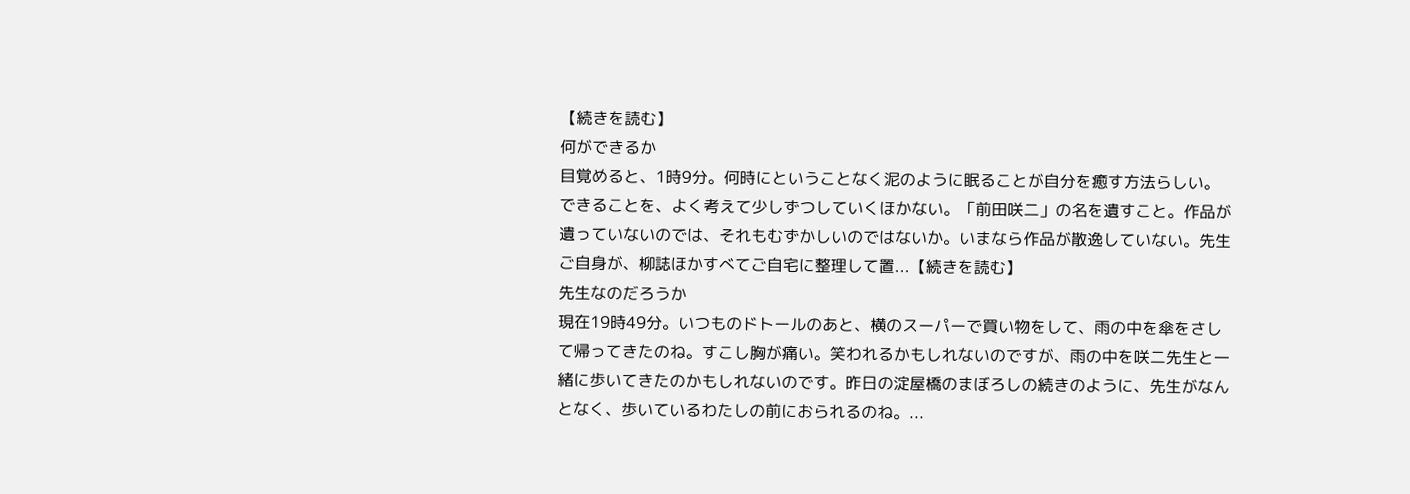【続きを読む】
何ができるか
目覚めると、1時9分。何時にということなく泥のように眠ることが自分を癒す方法らしい。
できることを、よく考えて少しずつしていくほかない。「前田咲二」の名を遺すこと。作品が遺っていないのでは、それもむずかしいのではないか。いまなら作品が散逸していない。先生ご自身が、柳誌ほかすべてご自宅に整理して置...【続きを読む】
先生なのだろうか
現在19時49分。いつものドトールのあと、横のスーパーで買い物をして、雨の中を傘をさして帰ってきたのね。すこし胸が痛い。笑われるかもしれないのですが、雨の中を咲二先生と一緒に歩いてきたのかもしれないのです。昨日の淀屋橋のまぼろしの続きのように、先生がなんとなく、歩いているわたしの前におられるのね。...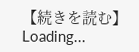【続きを読む】
Loading...